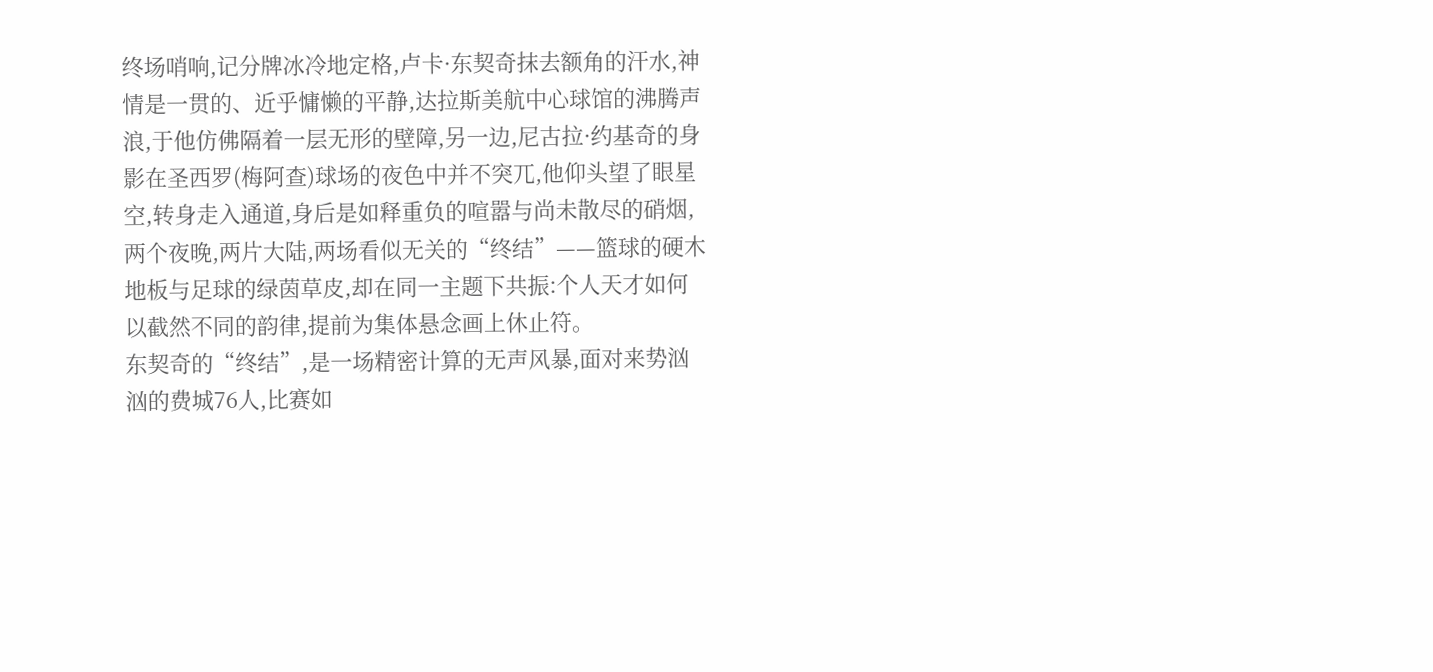终场哨响,记分牌冰冷地定格,卢卡·东契奇抹去额角的汗水,神情是一贯的、近乎慵懒的平静,达拉斯美航中心球馆的沸腾声浪,于他仿佛隔着一层无形的壁障,另一边,尼古拉·约基奇的身影在圣西罗(梅阿查)球场的夜色中并不突兀,他仰头望了眼星空,转身走入通道,身后是如释重负的喧嚣与尚未散尽的硝烟,两个夜晚,两片大陆,两场看似无关的“终结”——篮球的硬木地板与足球的绿茵草皮,却在同一主题下共振:个人天才如何以截然不同的韵律,提前为集体悬念画上休止符。
东契奇的“终结”,是一场精密计算的无声风暴,面对来势汹汹的费城76人,比赛如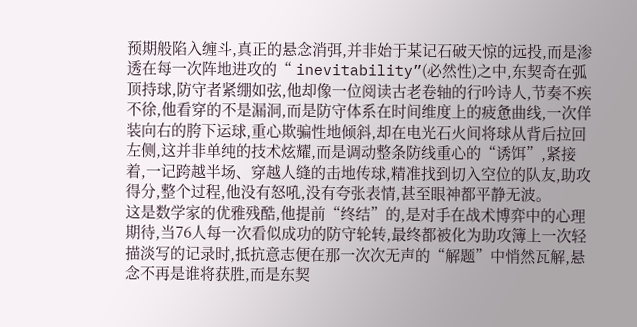预期般陷入缠斗,真正的悬念消弭,并非始于某记石破天惊的远投,而是渗透在每一次阵地进攻的“ inevitability”(必然性)之中,东契奇在弧顶持球,防守者紧绷如弦,他却像一位阅读古老卷轴的行吟诗人,节奏不疾不徐,他看穿的不是漏洞,而是防守体系在时间维度上的疲惫曲线,一次佯装向右的胯下运球,重心欺骗性地倾斜,却在电光石火间将球从背后拉回左侧,这并非单纯的技术炫耀,而是调动整条防线重心的“诱饵”,紧接着,一记跨越半场、穿越人缝的击地传球,精准找到切入空位的队友,助攻得分,整个过程,他没有怒吼,没有夸张表情,甚至眼神都平静无波。
这是数学家的优雅残酷,他提前“终结”的,是对手在战术博弈中的心理期待,当76人每一次看似成功的防守轮转,最终都被化为助攻簿上一次轻描淡写的记录时,抵抗意志便在那一次次无声的“解题”中悄然瓦解,悬念不再是谁将获胜,而是东契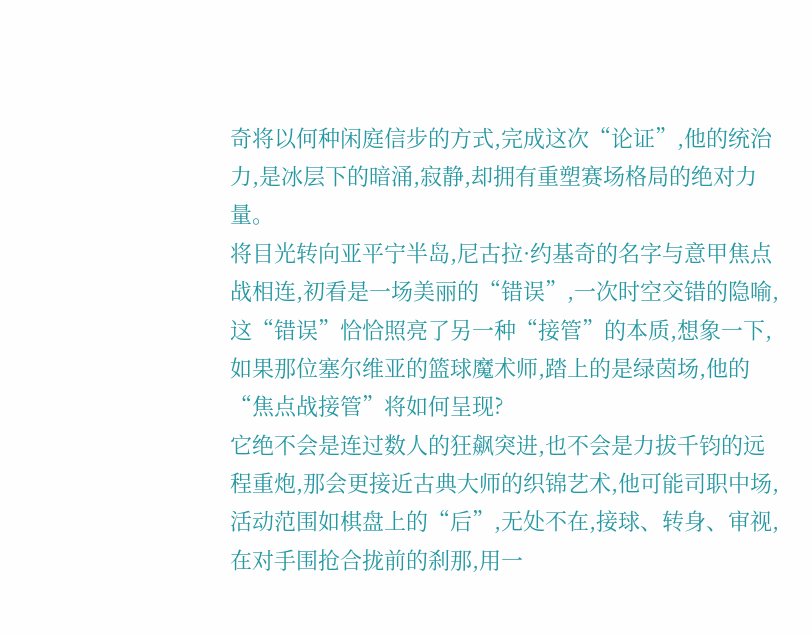奇将以何种闲庭信步的方式,完成这次“论证”,他的统治力,是冰层下的暗涌,寂静,却拥有重塑赛场格局的绝对力量。
将目光转向亚平宁半岛,尼古拉·约基奇的名字与意甲焦点战相连,初看是一场美丽的“错误”,一次时空交错的隐喻,这“错误”恰恰照亮了另一种“接管”的本质,想象一下,如果那位塞尔维亚的篮球魔术师,踏上的是绿茵场,他的“焦点战接管”将如何呈现?
它绝不会是连过数人的狂飙突进,也不会是力拔千钧的远程重炮,那会更接近古典大师的织锦艺术,他可能司职中场,活动范围如棋盘上的“后”,无处不在,接球、转身、审视,在对手围抢合拢前的刹那,用一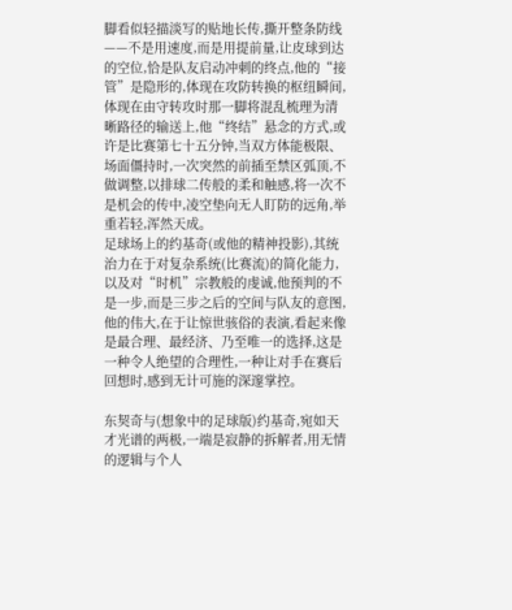脚看似轻描淡写的贴地长传,撕开整条防线——不是用速度,而是用提前量,让皮球到达的空位,恰是队友启动冲刺的终点,他的“接管”是隐形的,体现在攻防转换的枢纽瞬间,体现在由守转攻时那一脚将混乱梳理为清晰路径的输送上,他“终结”悬念的方式,或许是比赛第七十五分钟,当双方体能极限、场面僵持时,一次突然的前插至禁区弧顶,不做调整,以排球二传般的柔和触感,将一次不是机会的传中,凌空垫向无人盯防的远角,举重若轻,浑然天成。
足球场上的约基奇(或他的精神投影),其统治力在于对复杂系统(比赛流)的简化能力,以及对“时机”宗教般的虔诚,他预判的不是一步,而是三步之后的空间与队友的意图,他的伟大,在于让惊世骇俗的表演,看起来像是最合理、最经济、乃至唯一的选择,这是一种令人绝望的合理性,一种让对手在赛后回想时,感到无计可施的深邃掌控。

东契奇与(想象中的足球版)约基奇,宛如天才光谱的两极,一端是寂静的拆解者,用无情的逻辑与个人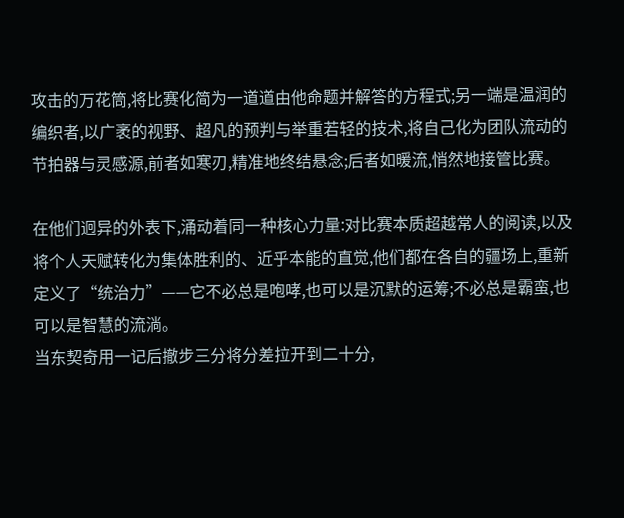攻击的万花筒,将比赛化简为一道道由他命题并解答的方程式;另一端是温润的编织者,以广袤的视野、超凡的预判与举重若轻的技术,将自己化为团队流动的节拍器与灵感源,前者如寒刃,精准地终结悬念;后者如暖流,悄然地接管比赛。

在他们迥异的外表下,涌动着同一种核心力量:对比赛本质超越常人的阅读,以及将个人天赋转化为集体胜利的、近乎本能的直觉,他们都在各自的疆场上,重新定义了“统治力”——它不必总是咆哮,也可以是沉默的运筹;不必总是霸蛮,也可以是智慧的流淌。
当东契奇用一记后撤步三分将分差拉开到二十分,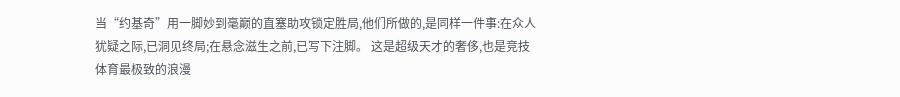当“约基奇”用一脚妙到毫巅的直塞助攻锁定胜局,他们所做的,是同样一件事:在众人犹疑之际,已洞见终局;在悬念滋生之前,已写下注脚。 这是超级天才的奢侈,也是竞技体育最极致的浪漫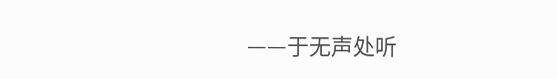——于无声处听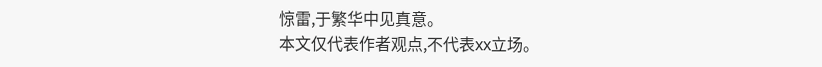惊雷,于繁华中见真意。
本文仅代表作者观点,不代表xx立场。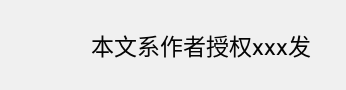本文系作者授权xxx发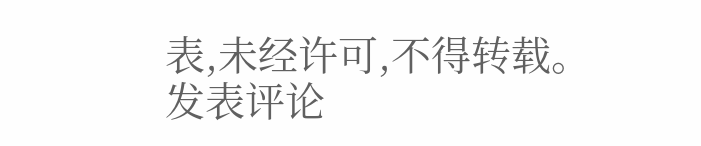表,未经许可,不得转载。
发表评论